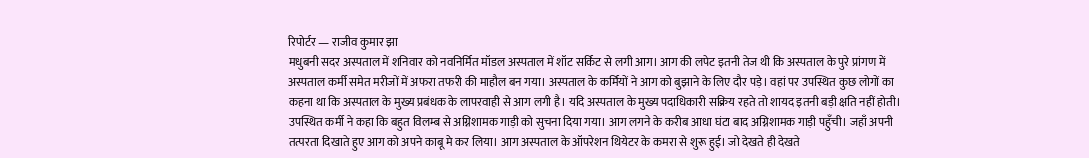रिपोर्टर — राजीव कुमार झा
मधुबनी सदर अस्पताल में शनिवार को नवनिर्मित मॉडल अस्पताल में शॉट सर्किट से लगी आग। आग की लपेट इतनी तेज थी कि अस्पताल के पुरे प्रांगण में अस्पताल कर्मी समेत मरीजों में अफरा तफरी की माहौल बन गया। अस्पताल के कर्मियों ने आग को बुझाने के लिए दौर पड़े। वहां पर उपस्थित कुछ लोगों का कहना था कि अस्पताल के मुख्य प्रबंधक के लापरवाही से आग लगी है। यदि अस्पताल के मुख्य पदाधिकारी सक्रिय रहते तो शायद इतनी बड़ी क्षति नहीं होती। उपस्थित कर्मी ने कहा कि बहुत विलम्ब से अग्निशामक गाड़ी को सुचना दिया गया। आग लगने के करीब आधा घंटा बाद अग्निशामक गाड़ी पहुँची। जहाँ अपनी तत्परता दिखाते हुए आग को अपने काबू मे कर लिया। आग अस्पताल के ऑपरेशन थियेटर के कमरा से शुरू हुई। जो देखते ही देखते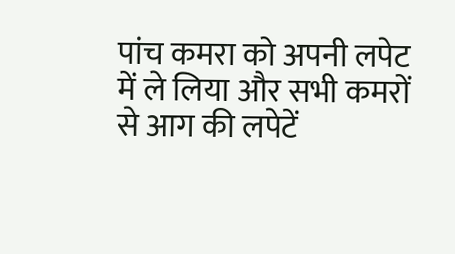पांच कमरा को अपनी लपेट में ले लिया और सभी कमरों से आग की लपेटें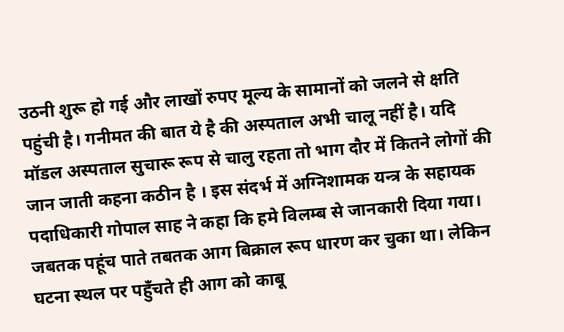उठनी शुरू हो गई और लाखों रुपए मूल्य के सामानों को जलने से क्षति पहुंची है। गनीमत की बात ये है की अस्पताल अभी चालू नहीं है। यदि मॉडल अस्पताल सुचारू रूप से चालु रहता तो भाग दौर में कितने लोगों की जान जाती कहना कठीन है । इस संदर्भ में अग्निशामक यन्त्र के सहायक पदाधिकारी गोपाल साह ने कहा कि हमे विलम्ब से जानकारी दिया गया। जबतक पहूंच पाते तबतक आग बिक्राल रूप धारण कर चुका था। लेकिन घटना स्थल पर पहुँचते ही आग को काबू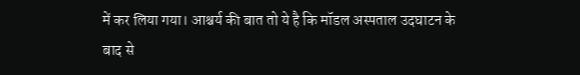में कर लिया गया। आश्चर्य की बात तो ये है कि मॉडल अस्पताल उदघाटन के बाद से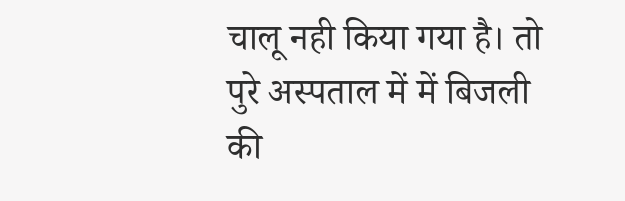चालू नही किया गया है। तो पुरे अस्पताल में में बिजली की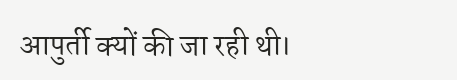आपुर्ती क्यों की जा रही थी।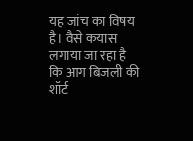यह जांच का विषय है। वैसे कयास लगाया जा रहा है कि आग बिजली की शॉर्ट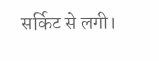सर्किट से लगी।